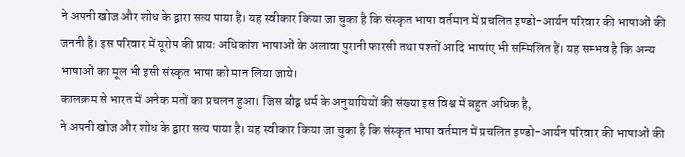ने अपनी खोज और शोध के द्वारा सत्य पाया है। यह स्वीकार किया जा चुका है कि संस्कृत भाषा वर्तमान में प्रचलित इण्डो-आर्यन परिवार की भाषाओं की जननी है। इस परिवार में यूरोप की प्रायः अधिकांश भाषाओं के अलावा पुरानी फारसी तथा पश्तों आदि भाषांए भी सम्मिलित हैं। यह सम्भव है कि अन्य भाषाओं का मूल भी इसी संस्कृत भाषा को मान लिया जाये।
कालक्रम से भारत में अनेक मतों का प्रचलन हुआ। जिस बौद्व धर्म के अनुयायियों की संख्या इस विश्व में बहुत अधिक है,
ने अपनी खोज और शोध के द्वारा सत्य पाया है। यह स्वीकार किया जा चुका है कि संस्कृत भाषा वर्तमान में प्रचलित इण्डो-आर्यन परिवार की भाषाओं की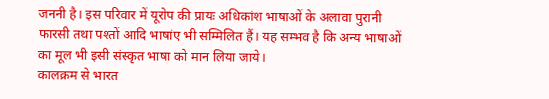जननी है। इस परिवार में यूरोप की प्रायः अधिकांश भाषाओं के अलावा पुरानी फारसी तथा पश्तों आदि भाषांए भी सम्मिलित हैं। यह सम्भव है कि अन्य भाषाओं का मूल भी इसी संस्कृत भाषा को मान लिया जाये।
कालक्रम से भारत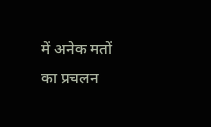में अनेक मतों का प्रचलन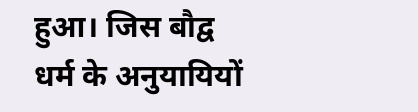हुआ। जिस बौद्व धर्म के अनुयायियों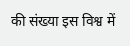की संख्या इस विश्व में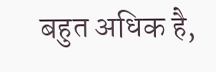बहुत अधिक है,